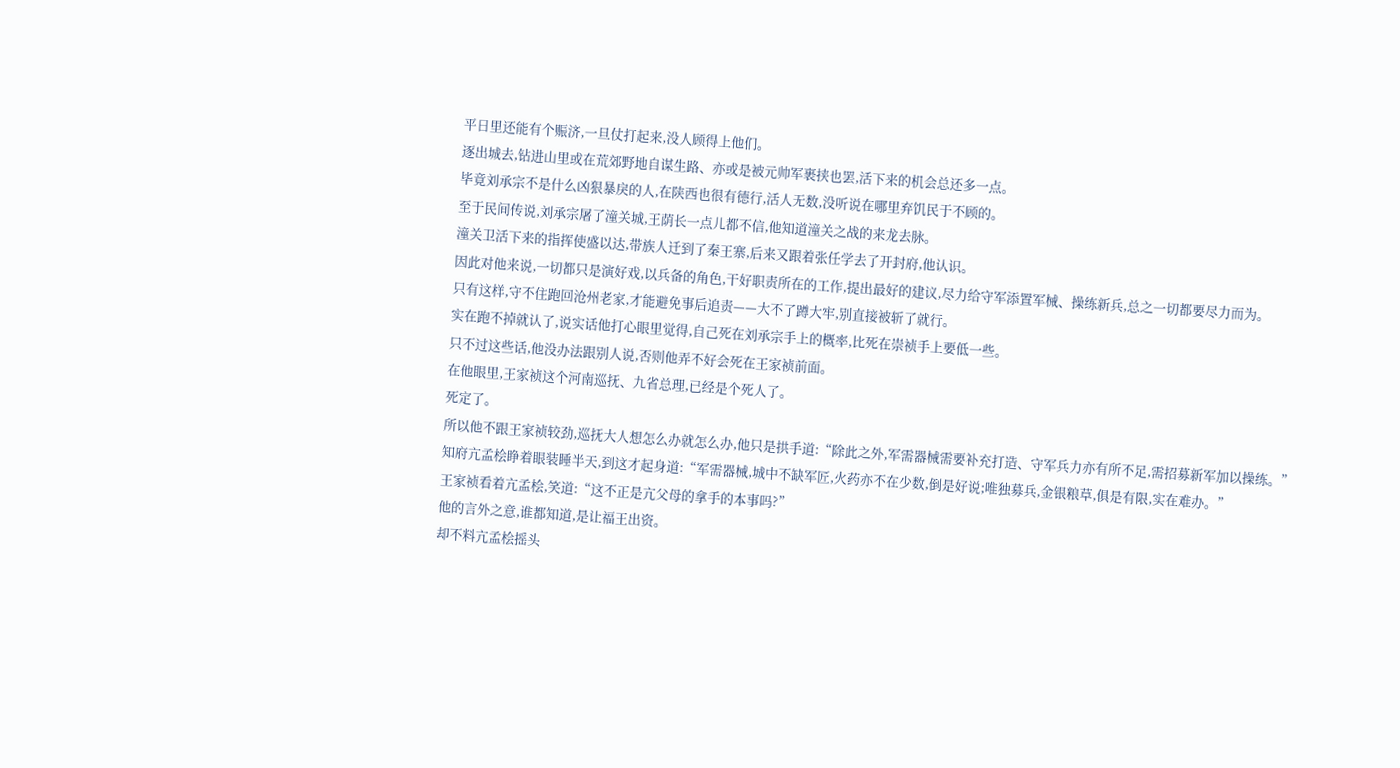平日里还能有个赈济,一旦仗打起来,没人顾得上他们。
逐出城去,钻进山里或在荒郊野地自谋生路、亦或是被元帅军裹挟也罢,活下来的机会总还多一点。
毕竟刘承宗不是什么凶狠暴戾的人,在陕西也很有德行,活人无数,没听说在哪里弃饥民于不顾的。
至于民间传说,刘承宗屠了潼关城,王荫长一点儿都不信,他知道潼关之战的来龙去脉。
潼关卫活下来的指挥使盛以达,带族人迁到了秦王寨,后来又跟着张任学去了开封府,他认识。
因此对他来说,一切都只是演好戏,以兵备的角色,干好职责所在的工作,提出最好的建议,尽力给守军添置军械、操练新兵,总之一切都要尽力而为。
只有这样,守不住跑回沧州老家,才能避免事后追责——大不了蹲大牢,别直接被斩了就行。
实在跑不掉就认了,说实话他打心眼里觉得,自己死在刘承宗手上的概率,比死在崇祯手上要低一些。
只不过这些话,他没办法跟别人说,否则他弄不好会死在王家祯前面。
在他眼里,王家祯这个河南巡抚、九省总理,已经是个死人了。
死定了。
所以他不跟王家祯较劲,巡抚大人想怎么办就怎么办,他只是拱手道:“除此之外,军需器械需要补充打造、守军兵力亦有所不足,需招募新军加以操练。”
知府亢孟桧睁着眼装睡半天,到这才起身道:“军需器械,城中不缺军匠,火药亦不在少数,倒是好说;唯独募兵,金银粮草,俱是有限,实在难办。”
王家祯看着亢孟桧,笑道:“这不正是亢父母的拿手的本事吗?”
他的言外之意,谁都知道,是让福王出资。
却不料亢孟桧摇头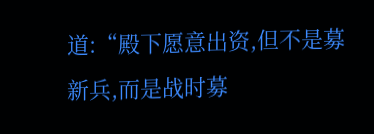道:“殿下愿意出资,但不是募新兵,而是战时募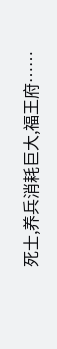死士,养兵消耗巨大,福王府……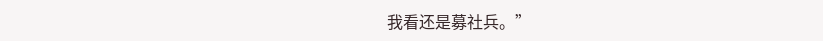我看还是募社兵。”